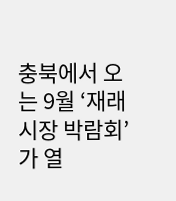충북에서 오는 9월 ‘재래시장 박람회’가 열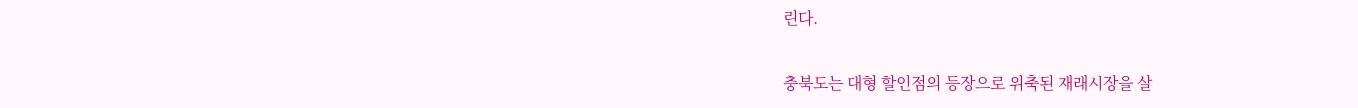린다.

충북도는 대형 할인점의 등장으로 위축된 재래시장을 살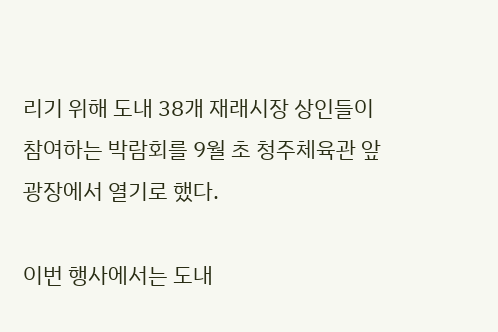리기 위해 도내 38개 재래시장 상인들이 참여하는 박람회를 9월 초 청주체육관 앞 광장에서 열기로 했다.

이번 행사에서는 도내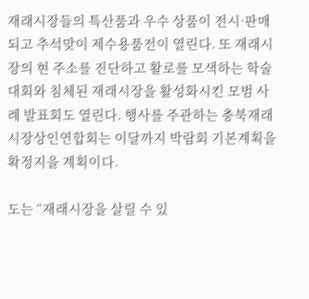재래시장들의 특산품과 우수 상품이 전시·판매되고 추석맞이 제수용품전이 열린다. 또 재래시장의 현 주소를 진단하고 활로를 모색하는 학술대회와 침체된 재래시장을 활성화시킨 모범 사례 발표회도 열린다. 행사를 주관하는 충북재래시장상인연합회는 이달까지 박람회 기본계획을 확정지을 계획이다.

도는 “재래시장을 살릴 수 있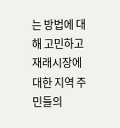는 방법에 대해 고민하고 재래시장에 대한 지역 주민들의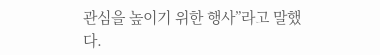관심을 높이기 위한 행사”라고 말했다.